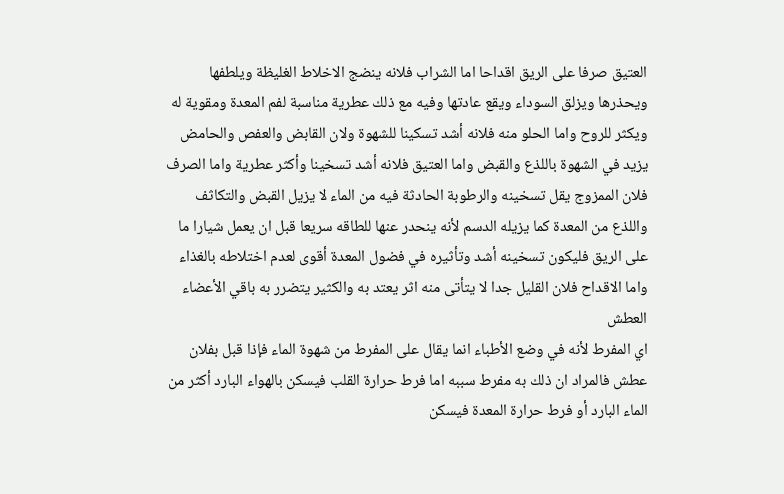العتيق صرفا على الريق اقداحا اما الشراب فلانه ينضج الاخلاط الغليظة ويلطفها ويحذرها ويزلق السوداء ويقع عادتها وفيه مع ذلك عطرية مناسبة لفم المعدة ومقوية له ويكثر للروح واما الحلو منه فلانه أشد تسكينا للشهوة ولان القابض والعفص والحامض يزيد في الشهوة باللذع والقبض واما العتيق فلانه أشد تسخينا وأكثر عطرية واما الصرف فلان الممزوج يقل تسخينه والرطوبة الحادثة فيه من الماء لا يزيل القبض والتكاثف واللذع من المعدة كما يزيله الدسم لأنه ينحدر عنها للطاقه سريعا قبل ان يعمل شيارا ما على الريق فليكون تسخينه أشد وتأثيره في فضول المعدة أقوى لعدم اختلاطه بالغذاء واما الاقداح فلان القليل جدا لا يتأتى منه اثر يعتد به والكثير يتضرر به باقي الأعضاء
العطش
اي المفرط لأنه في وضع الأطباء انما يقال على المفرط من شهوة الماء فإذا قبل بفلان عطش فالمراد ان ذلك به مفرط سببه اما فرط حرارة القلب فيسكن بالهواء البارد أكثر من الماء البارد أو فرط حرارة المعدة فيسكن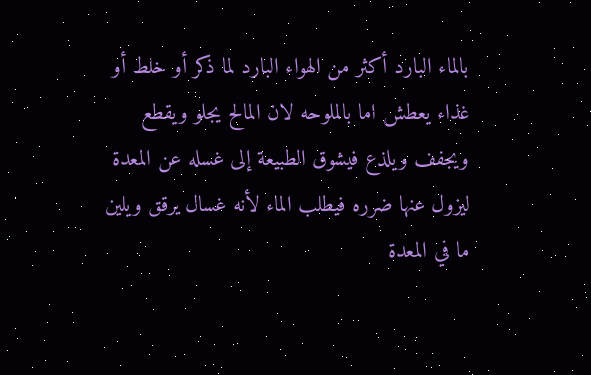بالماء البارد أكثر من الهواء البارد لما ذكر أو خلط أو غذاء يعطش اما بالملوحه لان المالح يجلو ويقطع ويجفف ويلذع فيشوق الطبيعة إلى غسله عن المعدة ليزول عنها ضرره فيطلب الماء لأنه غسال يرقق ويلين ما في المعدة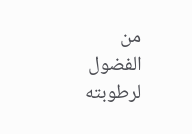من الفضول لرطوبته